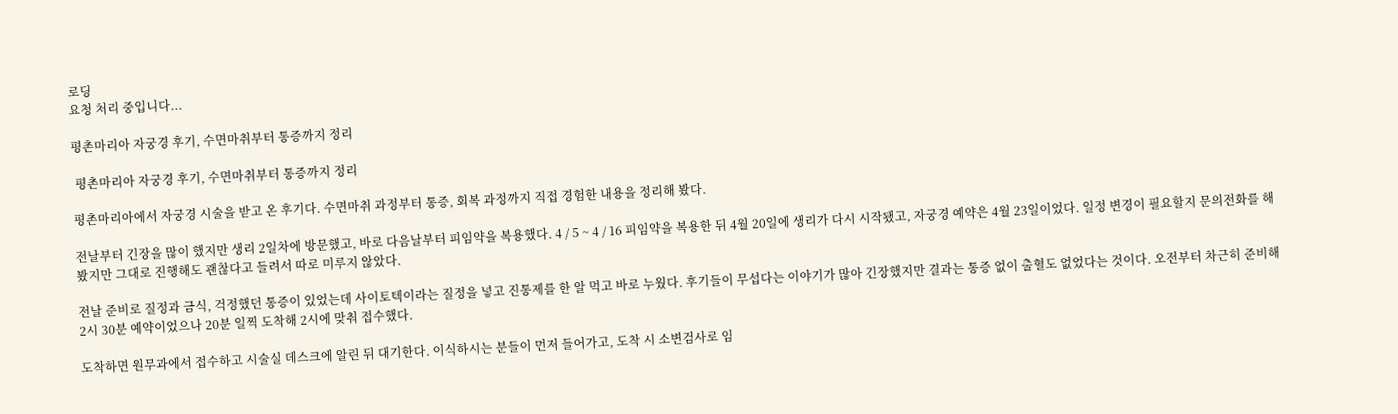로딩
요청 처리 중입니다...

평촌마리아 자궁경 후기, 수면마취부터 통증까지 정리

 평촌마리아 자궁경 후기, 수면마취부터 통증까지 정리

평촌마리아에서 자궁경 시술을 받고 온 후기다. 수면마취 과정부터 통증, 회복 과정까지 직접 경험한 내용을 정리해 봤다.

전날부터 긴장을 많이 했지만 생리 2일차에 방문했고, 바로 다음날부터 피임약을 복용했다. 4 / 5 ~ 4 / 16 피임약을 복용한 뒤 4월 20일에 생리가 다시 시작됐고, 자궁경 예약은 4월 23일이었다. 일정 변경이 필요할지 문의전화를 해봤지만 그대로 진행해도 괜찮다고 들려서 따로 미루지 않았다.

전날 준비로 질정과 금식, 걱정했던 통증이 있었는데 사이토텍이라는 질정을 넣고 진통제를 한 알 먹고 바로 누웠다. 후기들이 무섭다는 이야기가 많아 긴장했지만 결과는 통증 없이 출혈도 없었다는 것이다. 오전부터 차근히 준비해 2시 30분 예약이었으나 20분 일찍 도착해 2시에 맞춰 접수했다.

도착하면 원무과에서 접수하고 시술실 데스크에 알린 뒤 대기한다. 이식하시는 분들이 먼저 들어가고, 도착 시 소변검사로 임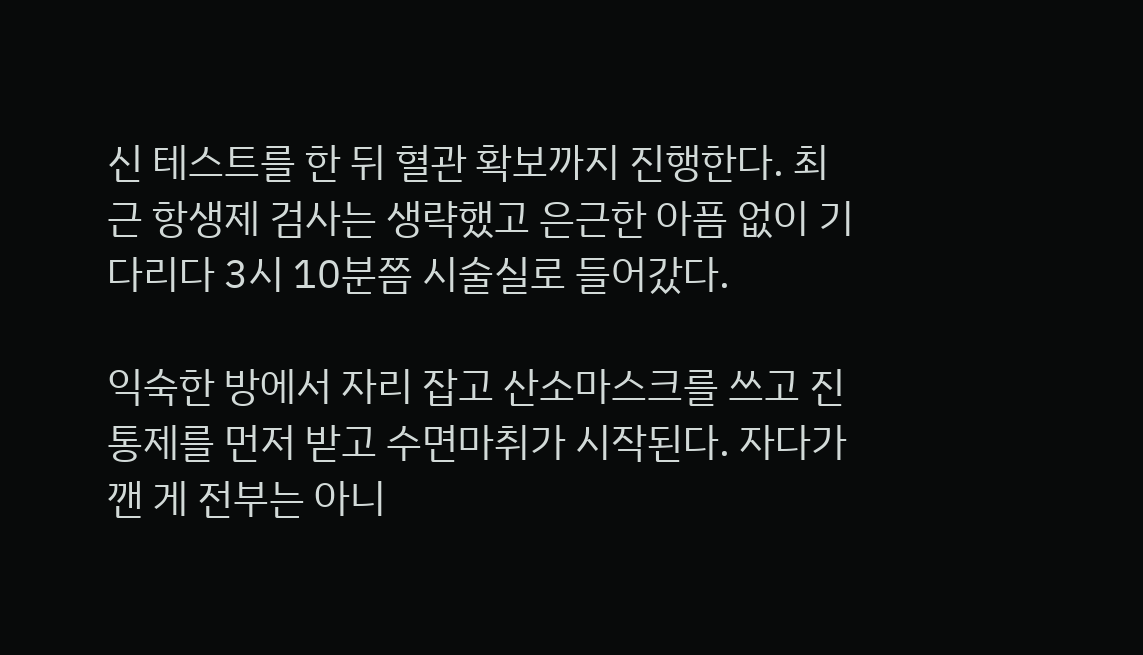신 테스트를 한 뒤 혈관 확보까지 진행한다. 최근 항생제 검사는 생략했고 은근한 아픔 없이 기다리다 3시 10분쯤 시술실로 들어갔다.

익숙한 방에서 자리 잡고 산소마스크를 쓰고 진통제를 먼저 받고 수면마취가 시작된다. 자다가 깬 게 전부는 아니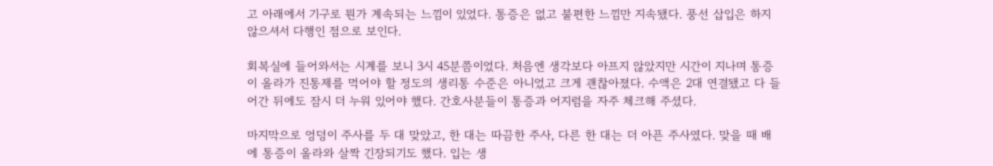고 아래에서 기구로 뭔가 계속되는 느낌이 있었다. 통증은 없고 불편한 느낌만 지속됐다. 풍선 삽입은 하지 않으셔서 다행인 점으로 보인다.

회복실에 들어와서는 시계를 보니 3시 45분쯤이었다. 처음엔 생각보다 아프지 않았지만 시간이 지나며 통증이 올라가 진통제를 먹어야 할 정도의 생리통 수준은 아니었고 크게 괜찮아졌다. 수액은 2대 연결됐고 다 들어간 뒤에도 잠시 더 누워 있어야 했다. 간호사분들이 통증과 어지럼을 자주 체크해 주셨다.

마지막으로 엉덩이 주사를 두 대 맞았고, 한 대는 따끔한 주사, 다른 한 대는 더 아픈 주사였다. 맞을 때 배에 통증이 올라와 살짝 긴장되기도 했다. 입는 생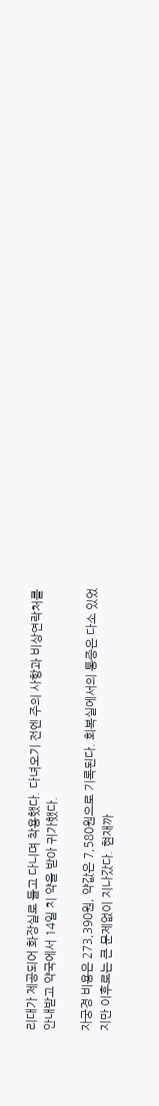리대가 제공되어 화장실로 들고 다니며 착용했다. 다녀오기 전엔 주의 사항과 비상연락처를 안내받고 약국에서 14일 치 약을 받아 귀가했다.

자궁경 비용은 273,390원, 약값은 7,580원으로 기록된다. 회복실에서의 통증은 다소 있었지만 이후로는 큰 문제없이 지나갔다. 현재까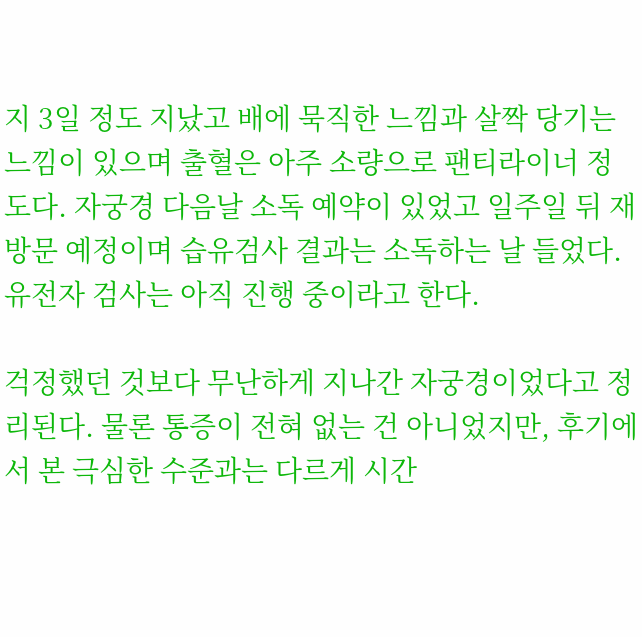지 3일 정도 지났고 배에 묵직한 느낌과 살짝 당기는 느낌이 있으며 출혈은 아주 소량으로 팬티라이너 정도다. 자궁경 다음날 소독 예약이 있었고 일주일 뒤 재방문 예정이며 습유검사 결과는 소독하는 날 들었다. 유전자 검사는 아직 진행 중이라고 한다.

걱정했던 것보다 무난하게 지나간 자궁경이었다고 정리된다. 물론 통증이 전혀 없는 건 아니었지만, 후기에서 본 극심한 수준과는 다르게 시간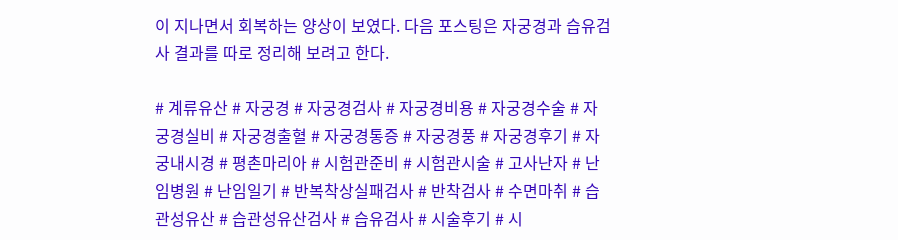이 지나면서 회복하는 양상이 보였다. 다음 포스팅은 자궁경과 습유검사 결과를 따로 정리해 보려고 한다.

# 계류유산 # 자궁경 # 자궁경검사 # 자궁경비용 # 자궁경수술 # 자궁경실비 # 자궁경출혈 # 자궁경통증 # 자궁경풍 # 자궁경후기 # 자궁내시경 # 평촌마리아 # 시험관준비 # 시험관시술 # 고사난자 # 난임병원 # 난임일기 # 반복착상실패검사 # 반착검사 # 수면마취 # 습관성유산 # 습관성유산검사 # 습유검사 # 시술후기 # 시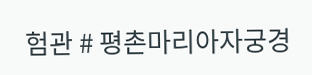험관 # 평촌마리아자궁경